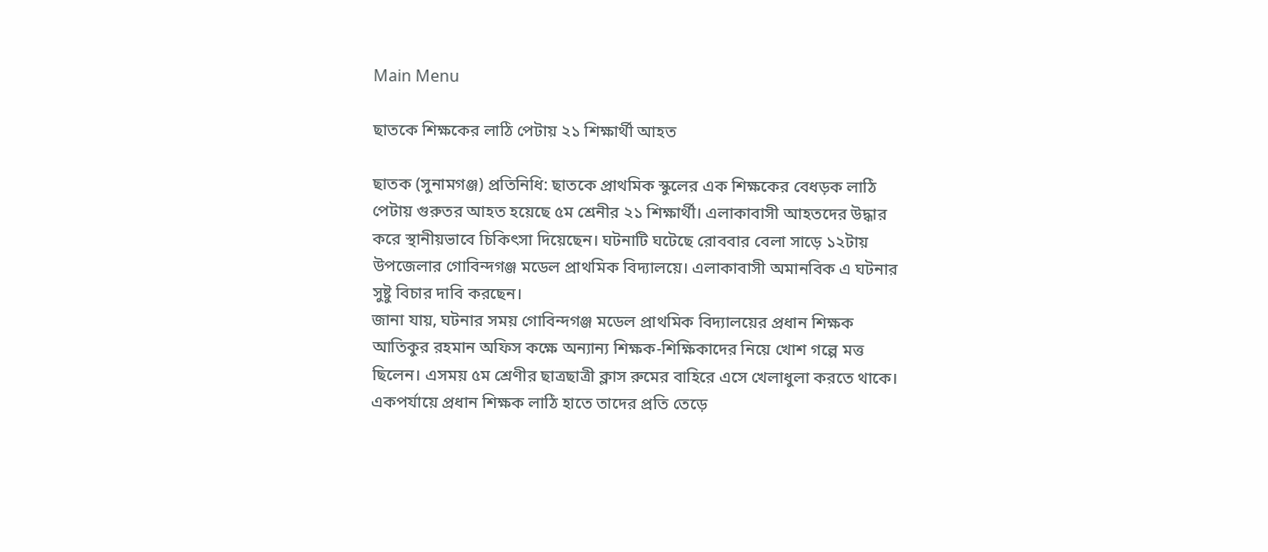Main Menu

ছাতকে শিক্ষকের লাঠি পেটায় ২১ শিক্ষার্থী আহত

ছাতক (সুনামগঞ্জ) প্রতিনিধি: ছাতকে প্রাথমিক স্কুলের এক শিক্ষকের বেধড়ক লাঠি পেটায় গুরুতর আহত হয়েছে ৫ম শ্রেনীর ২১ শিক্ষার্থী। এলাকাবাসী আহতদের উদ্ধার করে স্থানীয়ভাবে চিকিৎসা দিয়েছেন। ঘটনাটি ঘটেছে রোববার বেলা সাড়ে ১২টায় উপজেলার গোবিন্দগঞ্জ মডেল প্রাথমিক বিদ্যালয়ে। এলাকাবাসী অমানবিক এ ঘটনার সুষ্টু বিচার দাবি করছেন।
জানা যায়, ঘটনার সময় গোবিন্দগঞ্জ মডেল প্রাথমিক বিদ্যালয়ের প্রধান শিক্ষক আতিকুর রহমান অফিস কক্ষে অন্যান্য শিক্ষক-শিক্ষিকাদের নিয়ে খোশ গল্পে মত্ত ছিলেন। এসময় ৫ম শ্রেণীর ছাত্রছাত্রী ক্লাস রুমের বাহিরে এসে খেলাধুলা করতে থাকে। একপর্যায়ে প্রধান শিক্ষক লাঠি হাতে তাদের প্রতি তেড়ে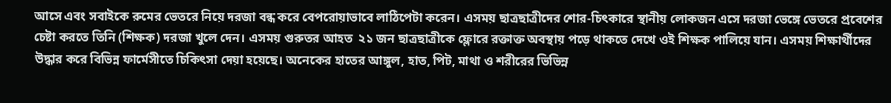আসে এবং সবাইকে রুমের ভেতরে নিয়ে দরজা বন্ধ করে বেপরোয়াভাবে লাঠিপেটা করেন। এসময় ছাত্রছাত্রীদের শোর-চিৎকারে স্থানীয় লোকজন এসে দরজা ভেঙ্গে ভেতরে প্রবেশের চেষ্টা করতে তিনি (শিক্ষক) দরজা খুলে দেন। এসময় গুরুতর আহত  ২১ জন ছাত্রছাত্রীকে ফ্লোরে রক্তাক্ত অবস্থায় পড়ে থাকতে দেখে ওই শিক্ষক পালিয়ে যান। এসময় শিক্ষার্থীদের উদ্ধার করে বিভিন্ন ফার্মেসীতে চিকিৎসা দেয়া হয়েছে। অনেকের হাতের আঙ্গুল, হাত, পিট, মাথা ও শরীরের ভিভিন্ন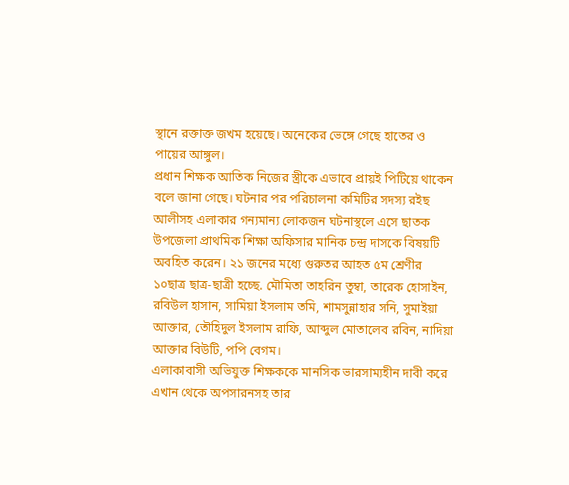স্থানে রক্তাক্ত জখম হয়েছে। অনেকের ভেঙ্গে গেছে হাতের ও পায়ের আঙ্গুল।
প্রধান শিক্ষক আতিক নিজের স্ত্রীকে এভাবে প্রায়ই পিটিয়ে থাকেন বলে জানা গেছে। ঘটনার পর পরিচালনা কমিটির সদস্য রইছ আলীসহ এলাকার গন্যমান্য লোকজন ঘটনাস্থলে এসে ছাতক উপজেলা প্রাথমিক শিক্ষা অফিসার মানিক চন্দ্র দাসকে বিষয়টি অবহিত করেন। ২১ জনের মধ্যে গুরুতর আহত ৫ম শ্রেণীর ১০ছাত্র ছাত্র-ছাত্রী হচ্ছে. মৌমিতা তাহরিন তুম্বা, তারেক হোসাইন, রবিউল হাসান, সামিয়া ইসলাম তমি, শামসুন্নাহার সনি, সুমাইয়া আক্তার, তৌহিদুল ইসলাম রাফি, আব্দুল মোতালেব রবিন, নাদিয়া আক্তার বিউটি, পপি বেগম।
এলাকাবাসী অভিযুক্ত শিক্ষককে মানসিক ভারসাম্যহীন দাবী করে এখান থেকে অপসারনসহ তার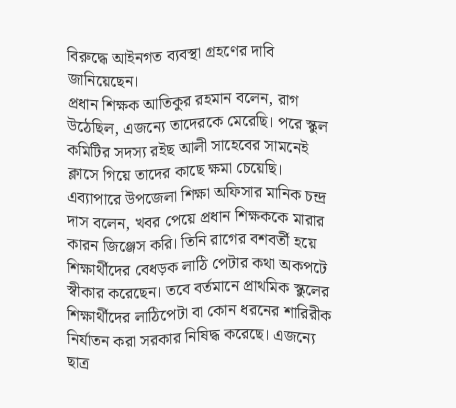বিরুদ্ধে আইনগত ব্যবস্থা গ্রহণের দাবি জানিয়েছেন।
প্রধান শিক্ষক আতিকুর রহমান বলেন, রাগ উঠেছিল, এজন্যে তাদেরকে মেরেছি। পরে স্কুল কমিটির সদস্য রইছ আলী সাহেবের সামনেই ক্লাসে গিয়ে তাদের কাছে ক্ষমা চেয়েছি।
এব্যাপারে উপজেলা শিক্ষা অফিসার মানিক চন্দ্র দাস বলেন, খবর পেয়ে প্রধান শিক্ষককে মারার কারন জিঞ্জেস করি। তিনি রাগের বশবর্তী হয়ে শিক্ষার্থীদের বেধড়ক লাঠি পেটার কথা অকপটে স্বীকার করেছেন। তবে বর্তমানে প্রাথমিক স্কুলের শিক্ষার্থীদের লাঠিপেটা বা কোন ধরনের শারিরীক নির্যাতন করা সরকার নিষিদ্ধ করেছে। এজন্যে ছাত্র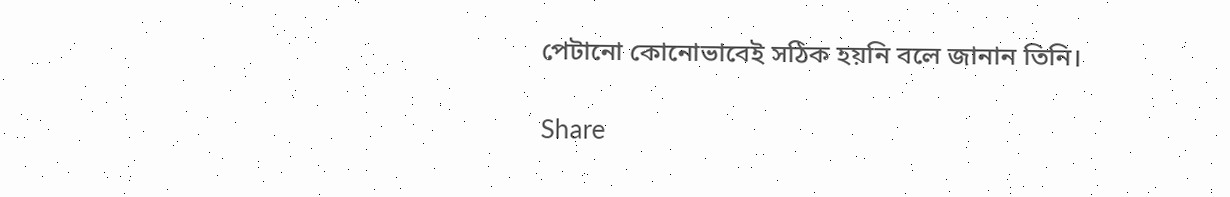পেটানো কোনোভাবেই সঠিক হয়নি বলে জানান তিনি।

Share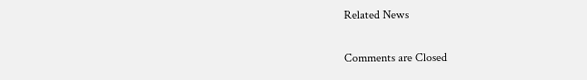Related News

Comments are Closed